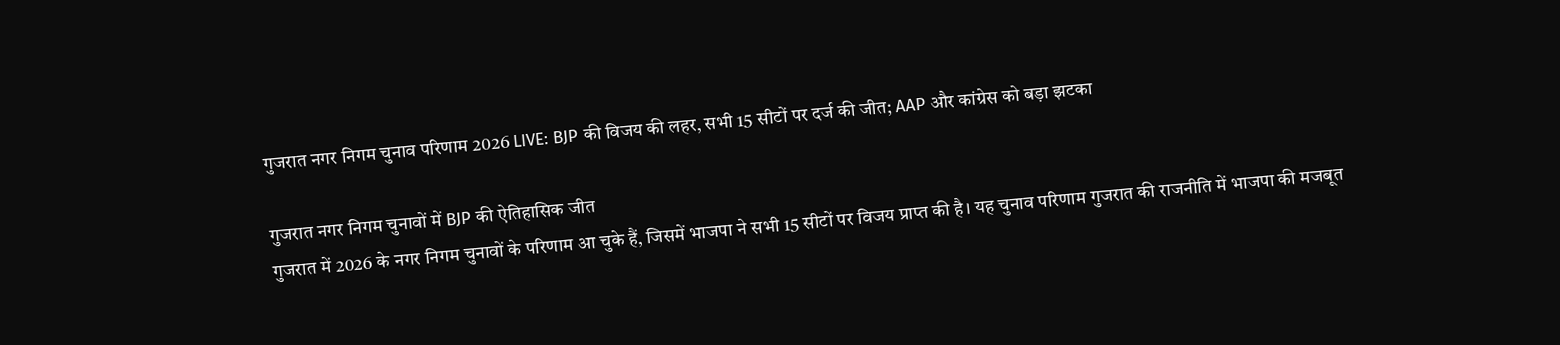गुजरात नगर निगम चुनाव परिणाम 2026 LIVE: BJP की विजय की लहर, सभी 15 सीटों पर दर्ज की जीत; AAP और कांग्रेस को बड़ा झटका

गुजरात नगर निगम चुनावों में BJP की ऐतिहासिक जीत
गुजरात में 2026 के नगर निगम चुनावों के परिणाम आ चुके हैं, जिसमें भाजपा ने सभी 15 सीटों पर विजय प्राप्त की है। यह चुनाव परिणाम गुजरात की राजनीति में भाजपा की मजबूत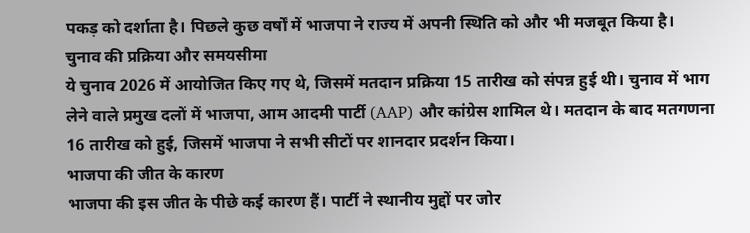पकड़ को दर्शाता है। पिछले कुछ वर्षों में भाजपा ने राज्य में अपनी स्थिति को और भी मजबूत किया है।
चुनाव की प्रक्रिया और समयसीमा
ये चुनाव 2026 में आयोजित किए गए थे, जिसमें मतदान प्रक्रिया 15 तारीख को संपन्न हुई थी। चुनाव में भाग लेने वाले प्रमुख दलों में भाजपा, आम आदमी पार्टी (AAP) और कांग्रेस शामिल थे। मतदान के बाद मतगणना 16 तारीख को हुई, जिसमें भाजपा ने सभी सीटों पर शानदार प्रदर्शन किया।
भाजपा की जीत के कारण
भाजपा की इस जीत के पीछे कई कारण हैं। पार्टी ने स्थानीय मुद्दों पर जोर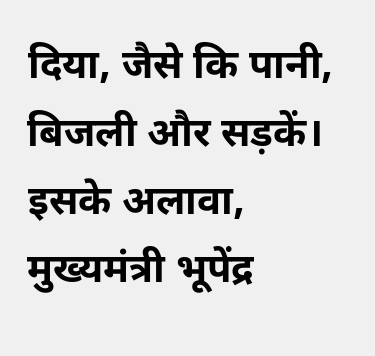दिया, जैसे कि पानी, बिजली और सड़कें। इसके अलावा, मुख्यमंत्री भूपेंद्र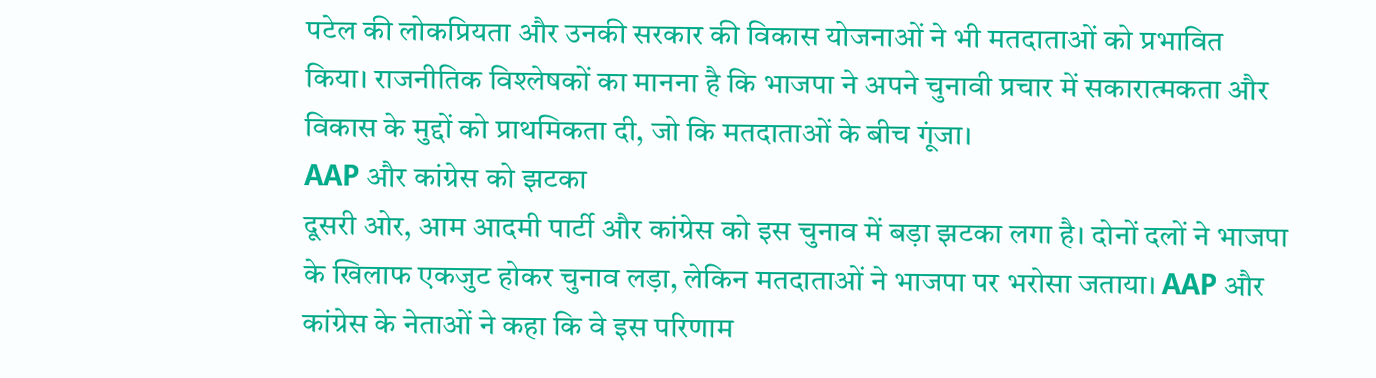पटेल की लोकप्रियता और उनकी सरकार की विकास योजनाओं ने भी मतदाताओं को प्रभावित किया। राजनीतिक विश्लेषकों का मानना है कि भाजपा ने अपने चुनावी प्रचार में सकारात्मकता और विकास के मुद्दों को प्राथमिकता दी, जो कि मतदाताओं के बीच गूंजा।
AAP और कांग्रेस को झटका
दूसरी ओर, आम आदमी पार्टी और कांग्रेस को इस चुनाव में बड़ा झटका लगा है। दोनों दलों ने भाजपा के खिलाफ एकजुट होकर चुनाव लड़ा, लेकिन मतदाताओं ने भाजपा पर भरोसा जताया। AAP और कांग्रेस के नेताओं ने कहा कि वे इस परिणाम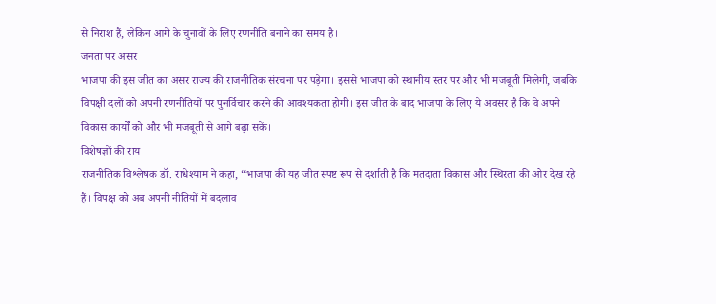से निराश हैं, लेकिन आगे के चुनावों के लिए रणनीति बनाने का समय है।
जनता पर असर
भाजपा की इस जीत का असर राज्य की राजनीतिक संरचना पर पड़ेगा। इससे भाजपा को स्थानीय स्तर पर और भी मजबूती मिलेगी, जबकि विपक्षी दलों को अपनी रणनीतियों पर पुनर्विचार करने की आवश्यकता होगी। इस जीत के बाद भाजपा के लिए ये अवसर है कि वे अपने विकास कार्यों को और भी मजबूती से आगे बढ़ा सकें।
विशेषज्ञों की राय
राजनीतिक विश्लेषक डॉ. राधेश्याम ने कहा, “भाजपा की यह जीत स्पष्ट रूप से दर्शाती है कि मतदाता विकास और स्थिरता की ओर देख रहे हैं। विपक्ष को अब अपनी नीतियों में बदलाव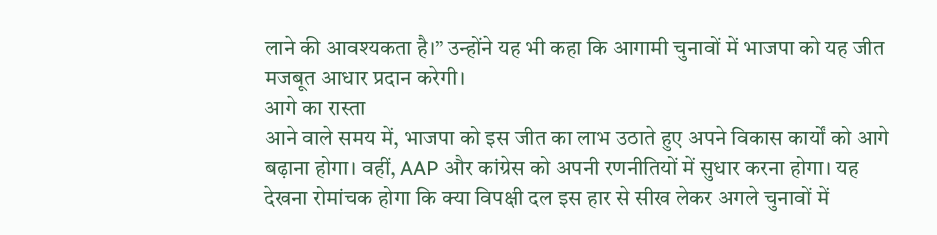लाने की आवश्यकता है।” उन्होंने यह भी कहा कि आगामी चुनावों में भाजपा को यह जीत मजबूत आधार प्रदान करेगी।
आगे का रास्ता
आने वाले समय में, भाजपा को इस जीत का लाभ उठाते हुए अपने विकास कार्यों को आगे बढ़ाना होगा। वहीं, AAP और कांग्रेस को अपनी रणनीतियों में सुधार करना होगा। यह देखना रोमांचक होगा कि क्या विपक्षी दल इस हार से सीख लेकर अगले चुनावों में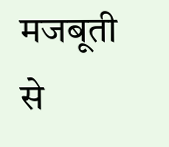मजबूती से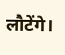लौटेंगे।